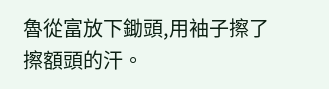魯從富放下鋤頭,用袖子擦了擦額頭的汗。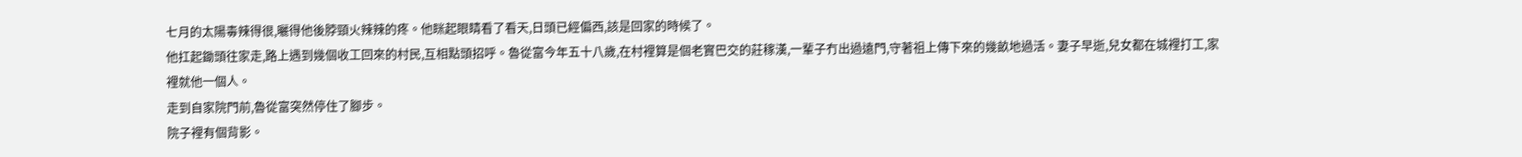七月的太陽毒辣得很,曬得他後脖頸火辣辣的疼。他眯起眼睛看了看天,日頭已經偏西,該是回家的時候了。
他扛起鋤頭往家走,路上遇到幾個收工回來的村民,互相點頭招呼。魯從富今年五十八歲,在村裡算是個老實巴交的莊稼漢,一輩子冇出過遠門,守著祖上傳下來的幾畝地過活。妻子早逝,兒女都在城裡打工,家裡就他一個人。
走到自家院門前,魯從富突然停住了腳步。
院子裡有個背影。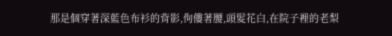那是個穿著深藍色布衫的背影,佝僂著腰,頭髮花白,在院子裡的老梨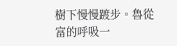樹下慢慢踱步。魯從富的呼吸一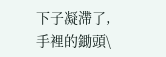下子凝滯了,手裡的鋤頭\